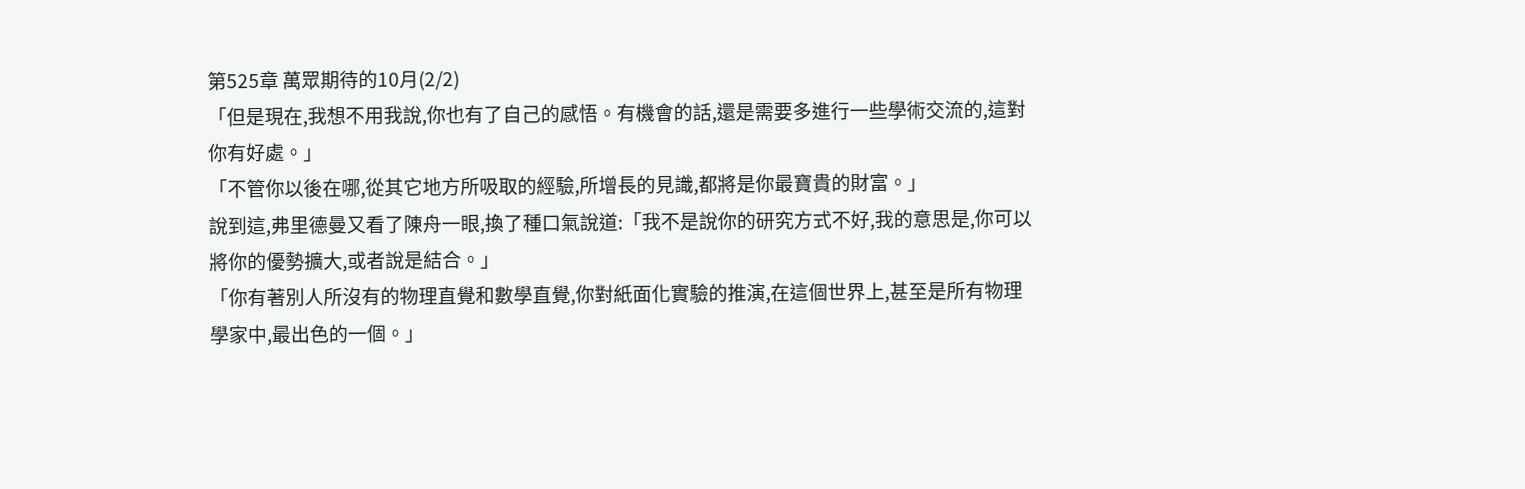第525章 萬眾期待的10月(2/2)
「但是現在,我想不用我說,你也有了自己的感悟。有機會的話,還是需要多進行一些學術交流的,這對你有好處。」
「不管你以後在哪,從其它地方所吸取的經驗,所增長的見識,都將是你最寶貴的財富。」
說到這,弗里德曼又看了陳舟一眼,換了種口氣說道:「我不是說你的研究方式不好,我的意思是,你可以將你的優勢擴大,或者說是結合。」
「你有著別人所沒有的物理直覺和數學直覺,你對紙面化實驗的推演,在這個世界上,甚至是所有物理學家中,最出色的一個。」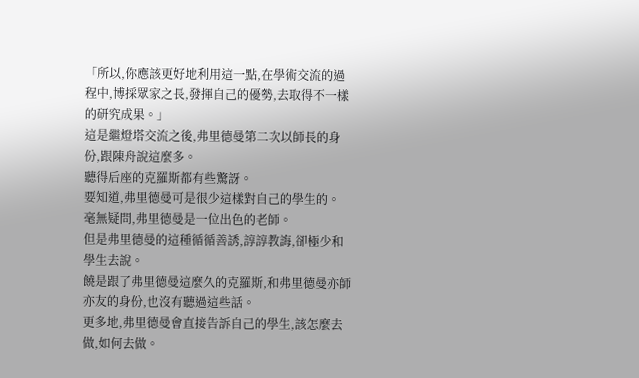「所以,你應該更好地利用這一點,在學術交流的過程中,博採眾家之長,發揮自己的優勢,去取得不一樣的研究成果。」
這是繼燈塔交流之後,弗里德曼第二次以師長的身份,跟陳舟說這麼多。
聽得后座的克羅斯都有些驚訝。
要知道,弗里德曼可是很少這樣對自己的學生的。
毫無疑問,弗里德曼是一位出色的老師。
但是弗里德曼的這種循循善誘,諄諄教誨,卻極少和學生去說。
饒是跟了弗里德曼這麼久的克羅斯,和弗里德曼亦師亦友的身份,也沒有聽過這些話。
更多地,弗里德曼會直接告訴自己的學生,該怎麼去做,如何去做。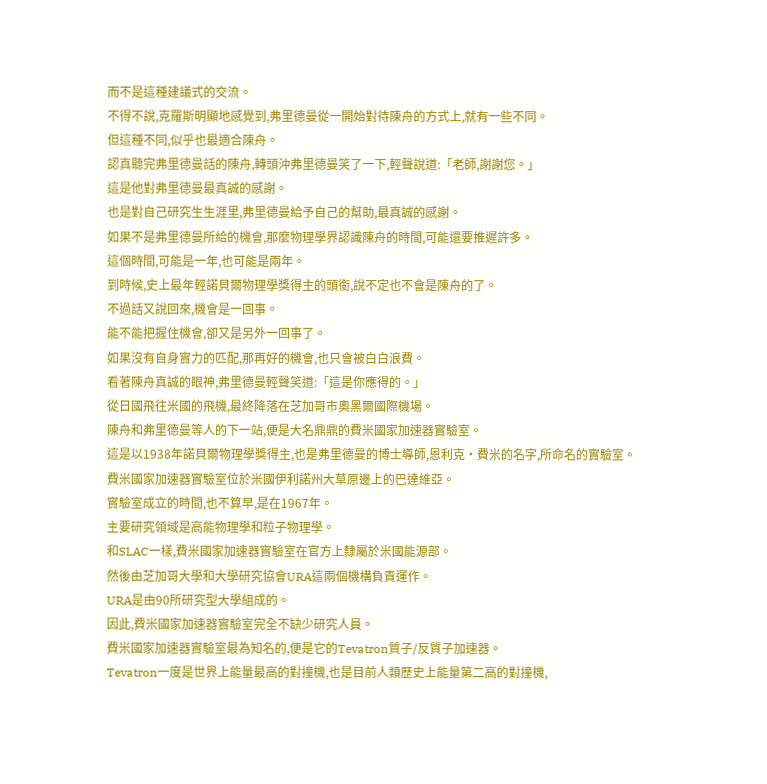而不是這種建議式的交流。
不得不說,克羅斯明顯地感覺到,弗里德曼從一開始對待陳舟的方式上,就有一些不同。
但這種不同,似乎也最適合陳舟。
認真聽完弗里德曼話的陳舟,轉頭沖弗里德曼笑了一下,輕聲說道:「老師,謝謝您。」
這是他對弗里德曼最真誠的感謝。
也是對自己研究生生涯里,弗里德曼給予自己的幫助,最真誠的感謝。
如果不是弗里德曼所給的機會,那麼物理學界認識陳舟的時間,可能還要推遲許多。
這個時間,可能是一年,也可能是兩年。
到時候,史上最年輕諾貝爾物理學獎得主的頭銜,說不定也不會是陳舟的了。
不過話又說回來,機會是一回事。
能不能把握住機會,卻又是另外一回事了。
如果沒有自身實力的匹配,那再好的機會,也只會被白白浪費。
看著陳舟真誠的眼神,弗里德曼輕聲笑道:「這是你應得的。」
從日國飛往米國的飛機,最終降落在芝加哥市奧黑爾國際機場。
陳舟和弗里德曼等人的下一站,便是大名鼎鼎的費米國家加速器實驗室。
這是以1938年諾貝爾物理學獎得主,也是弗里德曼的博士導師,恩利克·費米的名字,所命名的實驗室。
費米國家加速器實驗室位於米國伊利諾州大草原邊上的巴達維亞。
實驗室成立的時間,也不算早,是在1967年。
主要研究領域是高能物理學和粒子物理學。
和SLAC一樣,費米國家加速器實驗室在官方上隸屬於米國能源部。
然後由芝加哥大學和大學研究協會URA這兩個機構負責運作。
URA是由90所研究型大學組成的。
因此,費米國家加速器實驗室完全不缺少研究人員。
費米國家加速器實驗室最為知名的,便是它的Tevatron質子/反質子加速器。
Tevatron一度是世界上能量最高的對撞機,也是目前人類歷史上能量第二高的對撞機,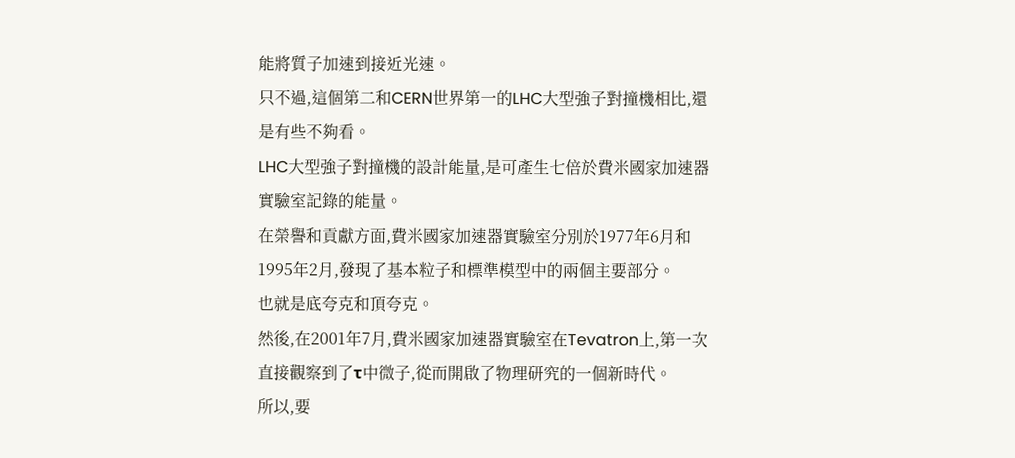能將質子加速到接近光速。
只不過,這個第二和CERN世界第一的LHC大型強子對撞機相比,還是有些不夠看。
LHC大型強子對撞機的設計能量,是可產生七倍於費米國家加速器實驗室記錄的能量。
在榮譽和貢獻方面,費米國家加速器實驗室分別於1977年6月和1995年2月,發現了基本粒子和標準模型中的兩個主要部分。
也就是底夸克和頂夸克。
然後,在2001年7月,費米國家加速器實驗室在Tevatron上,第一次直接觀察到了τ中微子,從而開啟了物理研究的一個新時代。
所以,要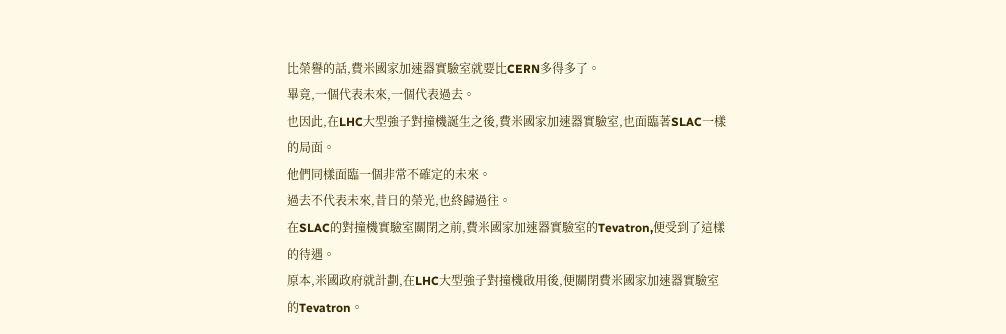比榮譽的話,費米國家加速器實驗室就要比CERN多得多了。
畢竟,一個代表未來,一個代表過去。
也因此,在LHC大型強子對撞機誕生之後,費米國家加速器實驗室,也面臨著SLAC一樣的局面。
他們同樣面臨一個非常不確定的未來。
過去不代表未來,昔日的榮光,也終歸過往。
在SLAC的對撞機實驗室關閉之前,費米國家加速器實驗室的Tevatron,便受到了這樣的待遇。
原本,米國政府就計劃,在LHC大型強子對撞機啟用後,便關閉費米國家加速器實驗室的Tevatron。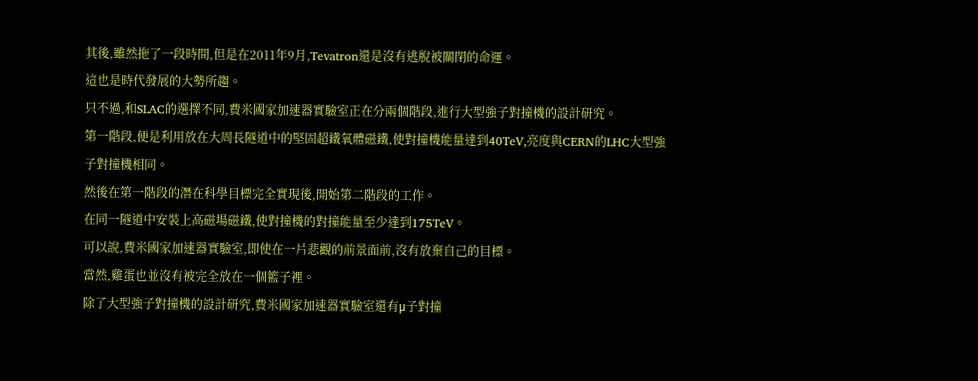其後,雖然拖了一段時間,但是在2011年9月,Tevatron還是沒有逃脫被關閉的命運。
這也是時代發展的大勢所趨。
只不過,和SLAC的選擇不同,費米國家加速器實驗室正在分兩個階段,進行大型強子對撞機的設計研究。
第一階段,便是利用放在大周長隧道中的堅固超鐵氧體磁鐵,使對撞機能量達到40TeV,亮度與CERN的LHC大型強子對撞機相同。
然後在第一階段的潛在科學目標完全實現後,開始第二階段的工作。
在同一隧道中安裝上高磁場磁鐵,使對撞機的對撞能量至少達到175TeV。
可以說,費米國家加速器實驗室,即使在一片悲觀的前景面前,沒有放棄自己的目標。
當然,雞蛋也並沒有被完全放在一個籃子裡。
除了大型強子對撞機的設計研究,費米國家加速器實驗室還有μ子對撞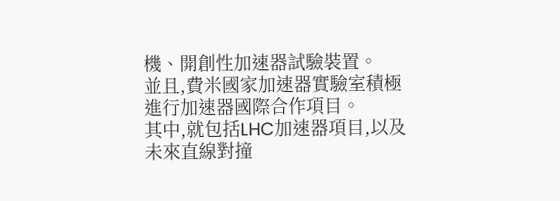機、開創性加速器試驗裝置。
並且,費米國家加速器實驗室積極進行加速器國際合作項目。
其中,就包括LHC加速器項目,以及未來直線對撞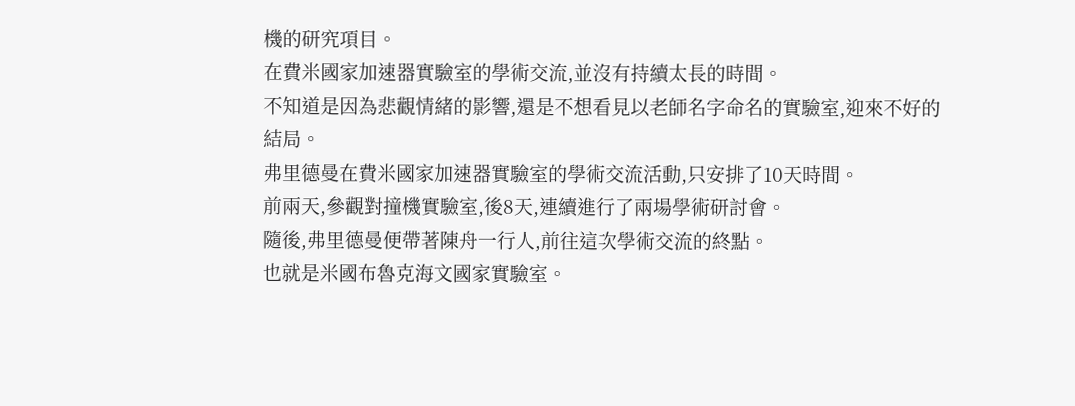機的研究項目。
在費米國家加速器實驗室的學術交流,並沒有持續太長的時間。
不知道是因為悲觀情緒的影響,還是不想看見以老師名字命名的實驗室,迎來不好的結局。
弗里德曼在費米國家加速器實驗室的學術交流活動,只安排了10天時間。
前兩天,參觀對撞機實驗室,後8天,連續進行了兩場學術研討會。
隨後,弗里德曼便帶著陳舟一行人,前往這次學術交流的終點。
也就是米國布魯克海文國家實驗室。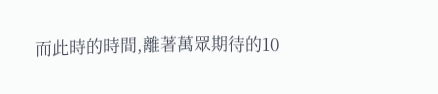而此時的時間,離著萬眾期待的10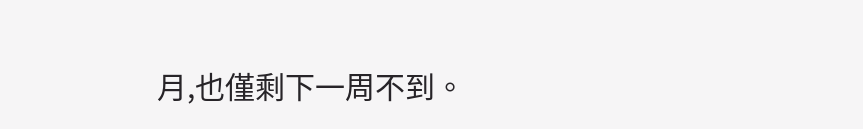月,也僅剩下一周不到。